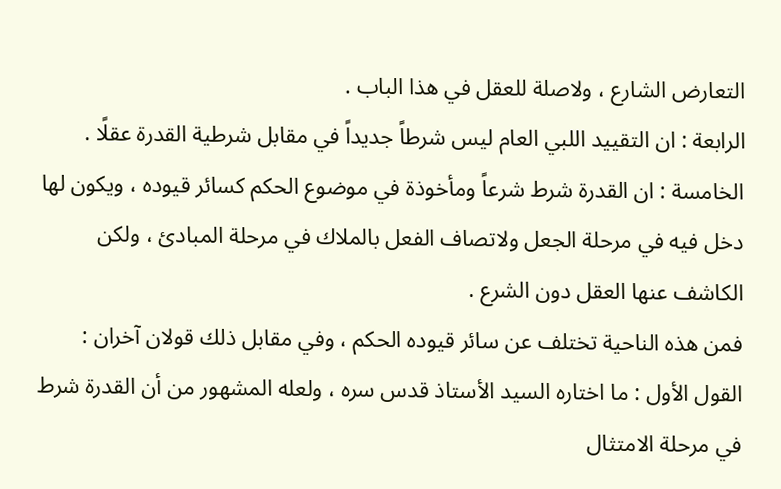التعارض الشارع ، ولاصلة للعقل في هذا الباب .
الرابعة : ان التقييد اللبي العام ليس شرطاً جديداً في مقابل شرطية القدرة عقلًا .
الخامسة : ان القدرة شرط شرعاً ومأخوذة في موضوع الحكم كسائر قيوده ، ويكون لها دخل فيه في مرحلة الجعل ولاتصاف الفعل بالملاك في مرحلة المبادئ ، ولكن الكاشف عنها العقل دون الشرع .
فمن هذه الناحية تختلف عن سائر قيوده الحكم ، وفي مقابل ذلك قولان آخران :
القول الأول : ما اختاره السيد الأستاذ قدس سره ، ولعله المشهور من أن القدرة شرط في مرحلة الامتثال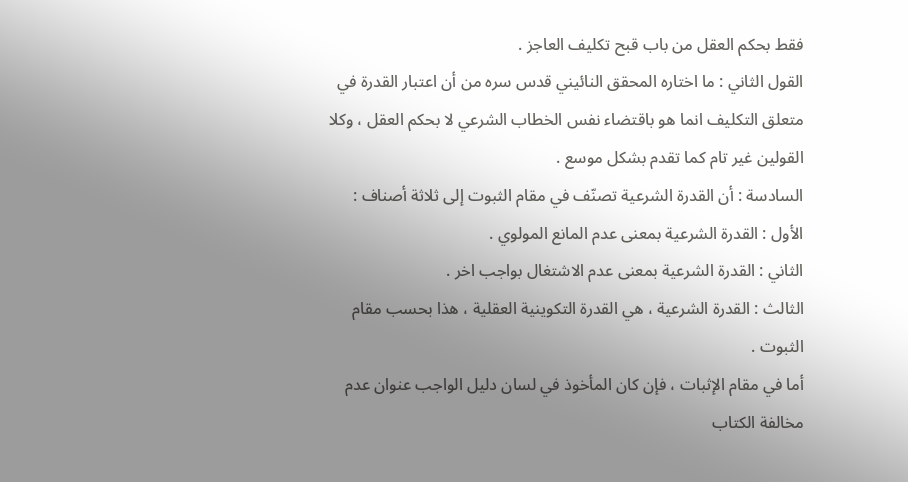فقط بحكم العقل من باب قبح تكليف العاجز .
القول الثاني : ما اختاره المحقق النائيني قدس سره من أن اعتبار القدرة في متعلق التكليف انما هو باقتضاء نفس الخطاب الشرعي لا بحكم العقل ، وكلا القولين غير تام كما تقدم بشكل موسع .
السادسة : أن القدرة الشرعية تصنّف في مقام الثبوت إلى ثلاثة أصناف :
الأول : القدرة الشرعية بمعنى عدم المانع المولوي .
الثاني : القدرة الشرعية بمعنى عدم الاشتغال بواجب اخر .
الثالث : القدرة الشرعية ، هي القدرة التكوينية العقلية ، هذا بحسب مقام الثبوت .
أما في مقام الإثبات ، فإن كان المأخوذ في لسان دليل الواجب عنوان عدم مخالفة الكتاب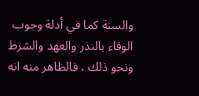والسنة كما في أدلة وجوب الوفاء بالنذر والعهد والشرط ونحو ذلك ، فالظاهر منه انه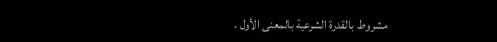مشروط بالقدرة الشرعية بالمعنى الأول .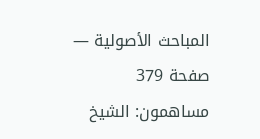المباحث الأصولية — صفحة 379
مساهمون: الشيخ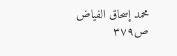محمد إسحاق الفياض
ص٣٧٩